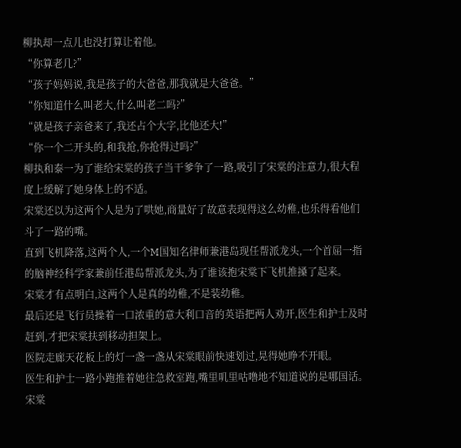柳执却一点儿也没打算让着他。
“你算老几?”
“孩子妈妈说,我是孩子的大爸爸,那我就是大爸爸。”
“你知道什么叫老大,什么叫老二吗?”
“就是孩子亲爸来了,我还占个大字,比他还大!”
“你一个二开头的,和我抢,你抢得过吗?”
柳执和泰一为了谁给宋棠的孩子当干爹争了一路,吸引了宋棠的注意力,很大程度上缓解了她身体上的不适。
宋棠还以为这两个人是为了哄她,商量好了故意表现得这么幼稚,也乐得看他们斗了一路的嘴。
直到飞机降落,这两个人,一个M国知名律师兼港岛现任帮派龙头,一个首屈一指的脑神经科学家兼前任港岛帮派龙头,为了谁该抱宋棠下飞机推搡了起来。
宋棠才有点明白,这两个人是真的幼稚,不是装幼稚。
最后还是飞行员操着一口浓重的意大利口音的英语把两人劝开,医生和护士及时赶到,才把宋棠扶到移动担架上。
医院走廊天花板上的灯一盏一盏从宋棠眼前快速划过,晃得她睁不开眼。
医生和护士一路小跑推着她往急救室跑,嘴里叽里咕噜地不知道说的是哪国话。
宋棠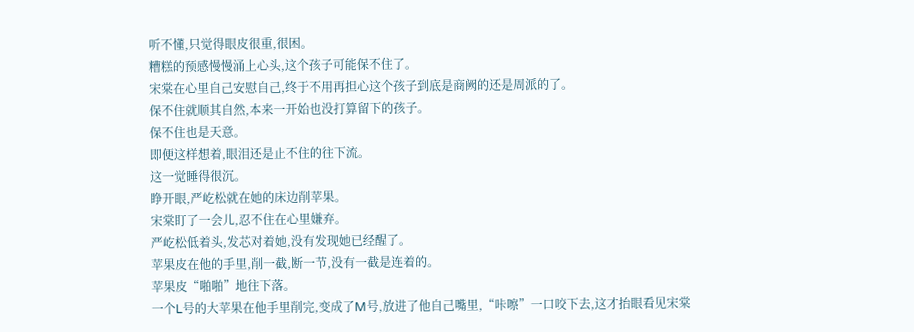听不懂,只觉得眼皮很重,很困。
糟糕的预感慢慢涌上心头,这个孩子可能保不住了。
宋棠在心里自己安慰自己,终于不用再担心这个孩子到底是商阙的还是周派的了。
保不住就顺其自然,本来一开始也没打算留下的孩子。
保不住也是天意。
即便这样想着,眼泪还是止不住的往下流。
这一觉睡得很沉。
睁开眼,严屹松就在她的床边削苹果。
宋棠盯了一会儿,忍不住在心里嫌弃。
严屹松低着头,发芯对着她,没有发现她已经醒了。
苹果皮在他的手里,削一截,断一节,没有一截是连着的。
苹果皮“啪啪”地往下落。
一个L号的大苹果在他手里削完,变成了M号,放进了他自己嘴里,“咔嚓”一口咬下去,这才抬眼看见宋棠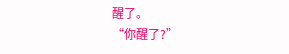醒了。
“你醒了?”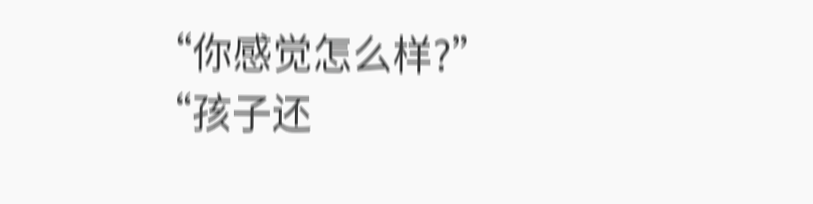“你感觉怎么样?”
“孩子还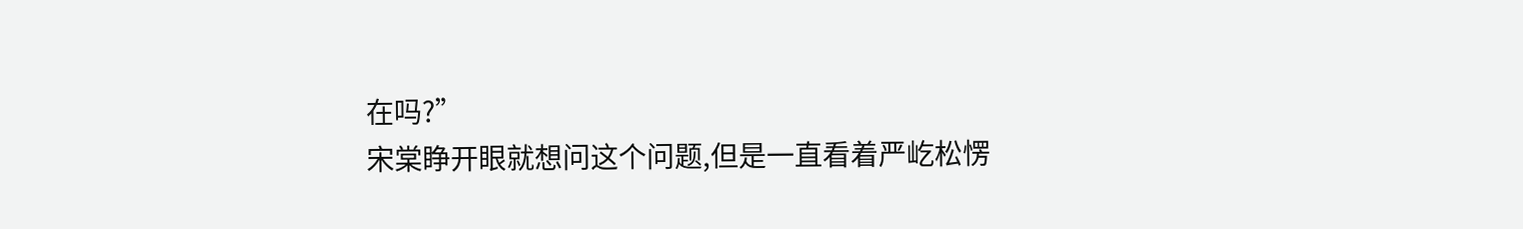在吗?”
宋棠睁开眼就想问这个问题,但是一直看着严屹松愣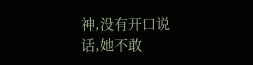神,没有开口说话,她不敢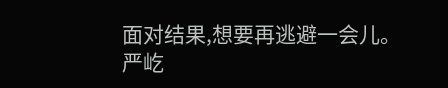面对结果,想要再逃避一会儿。
严屹